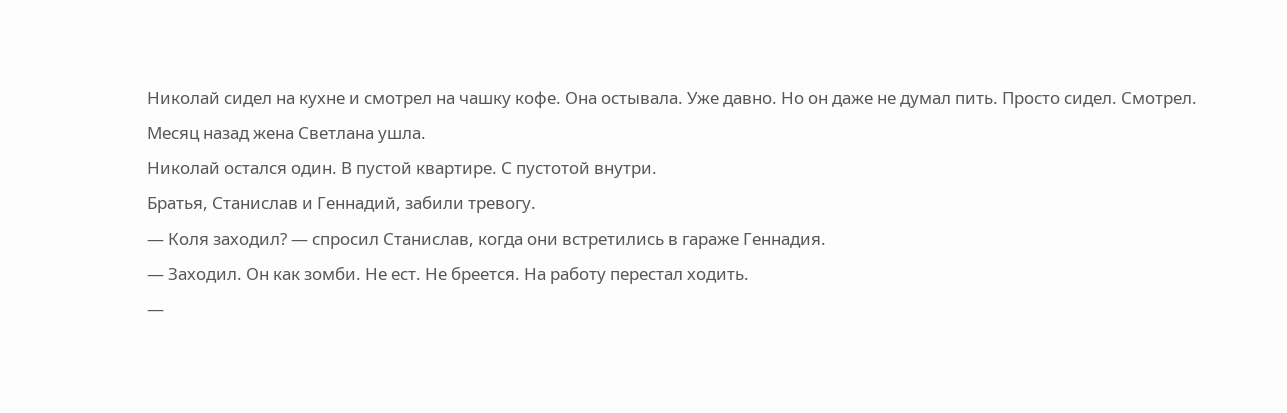Николай сидел на кухне и смотрел на чашку кофе. Она остывала. Уже давно. Но он даже не думал пить. Просто сидел. Смотрел.
Месяц назад жена Светлана ушла.
Николай остался один. В пустой квартире. С пустотой внутри.
Братья, Станислав и Геннадий, забили тревогу.
— Коля заходил? — спросил Станислав, когда они встретились в гараже Геннадия.
— Заходил. Он как зомби. Не ест. Не бреется. На работу перестал ходить.
—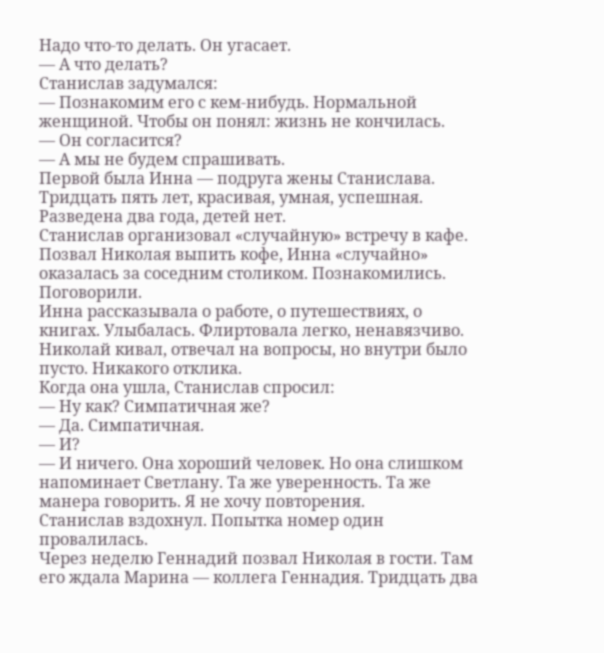Надо что-то делать. Он угасает.
— А что делать?
Станислав задумался:
— Познакомим его с кем-нибудь. Нормальной женщиной. Чтобы он понял: жизнь не кончилась.
— Он согласится?
— А мы не будем спрашивать.
Первой была Инна — подруга жены Станислава. Тридцать пять лет, красивая, умная, успешная. Разведена два года, детей нет.
Станислав организовал «случайную» встречу в кафе. Позвал Николая выпить кофе, Инна «случайно» оказалась за соседним столиком. Познакомились. Поговорили.
Инна рассказывала о работе, о путешествиях, о книгах. Улыбалась. Флиртовала легко, ненавязчиво. Николай кивал, отвечал на вопросы, но внутри было пусто. Никакого отклика.
Когда она ушла, Станислав спросил:
— Ну как? Симпатичная же?
— Да. Симпатичная.
— И?
— И ничего. Она хороший человек. Но она слишком напоминает Светлану. Та же уверенность. Та же манера говорить. Я не хочу повторения.
Станислав вздохнул. Попытка номер один провалилась.
Через неделю Геннадий позвал Николая в гости. Там его ждала Марина — коллега Геннадия. Тридцать два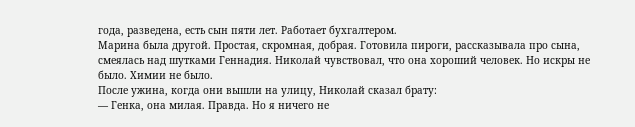года, разведена, есть сын пяти лет. Работает бухгалтером.
Марина была другой. Простая, скромная, добрая. Готовила пироги, рассказывала про сына, смеялась над шутками Геннадия. Николай чувствовал, что она хороший человек. Но искры не было. Химии не было.
После ужина, когда они вышли на улицу, Николай сказал брату:
— Генка, она милая. Правда. Но я ничего не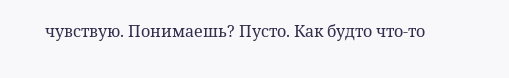чувствую. Понимаешь? Пусто. Как будто что-то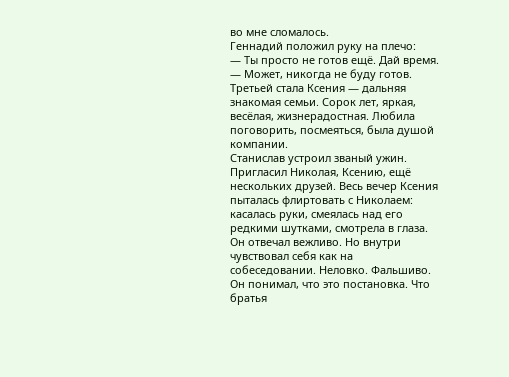во мне сломалось.
Геннадий положил руку на плечо:
— Ты просто не готов ещё. Дай время.
— Может, никогда не буду готов.
Третьей стала Ксения — дальняя знакомая семьи. Сорок лет, яркая, весёлая, жизнерадостная. Любила поговорить, посмеяться, была душой компании.
Станислав устроил званый ужин. Пригласил Николая, Ксению, ещё нескольких друзей. Весь вечер Ксения пыталась флиртовать с Николаем: касалась руки, смеялась над его редкими шутками, смотрела в глаза.
Он отвечал вежливо. Но внутри чувствовал себя как на собеседовании. Неловко. Фальшиво. Он понимал, что это постановка. Что братья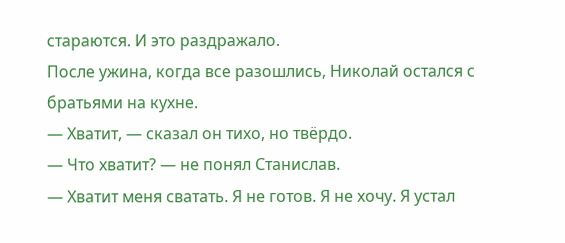стараются. И это раздражало.
После ужина, когда все разошлись, Николай остался с братьями на кухне.
— Хватит, — сказал он тихо, но твёрдо.
— Что хватит? — не понял Станислав.
— Хватит меня сватать. Я не готов. Я не хочу. Я устал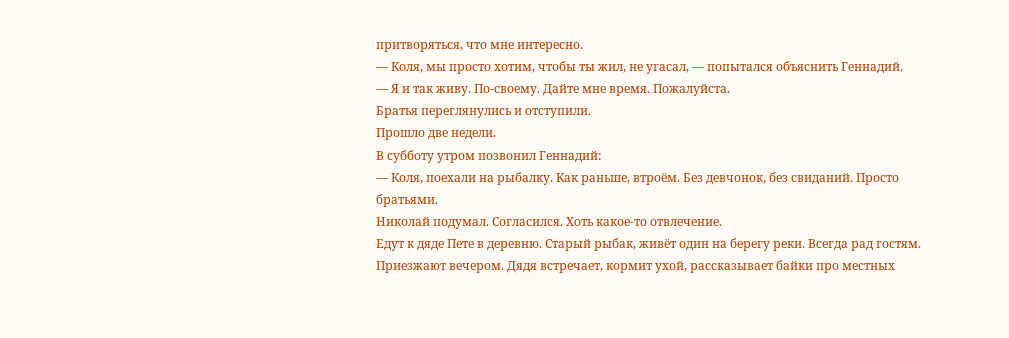притворяться, что мне интересно.
— Коля, мы просто хотим, чтобы ты жил, не угасал, — попытался объяснить Геннадий.
— Я и так живу. По-своему. Дайте мне время. Пожалуйста.
Братья переглянулись и отступили.
Прошло две недели.
В субботу утром позвонил Геннадий:
— Коля, поехали на рыбалку. Как раньше, втроём. Без девчонок, без свиданий. Просто братьями.
Николай подумал. Согласился. Хоть какое-то отвлечение.
Едут к дяде Пете в деревню. Старый рыбак, живёт один на берегу реки. Всегда рад гостям.
Приезжают вечером. Дядя встречает, кормит ухой, рассказывает байки про местных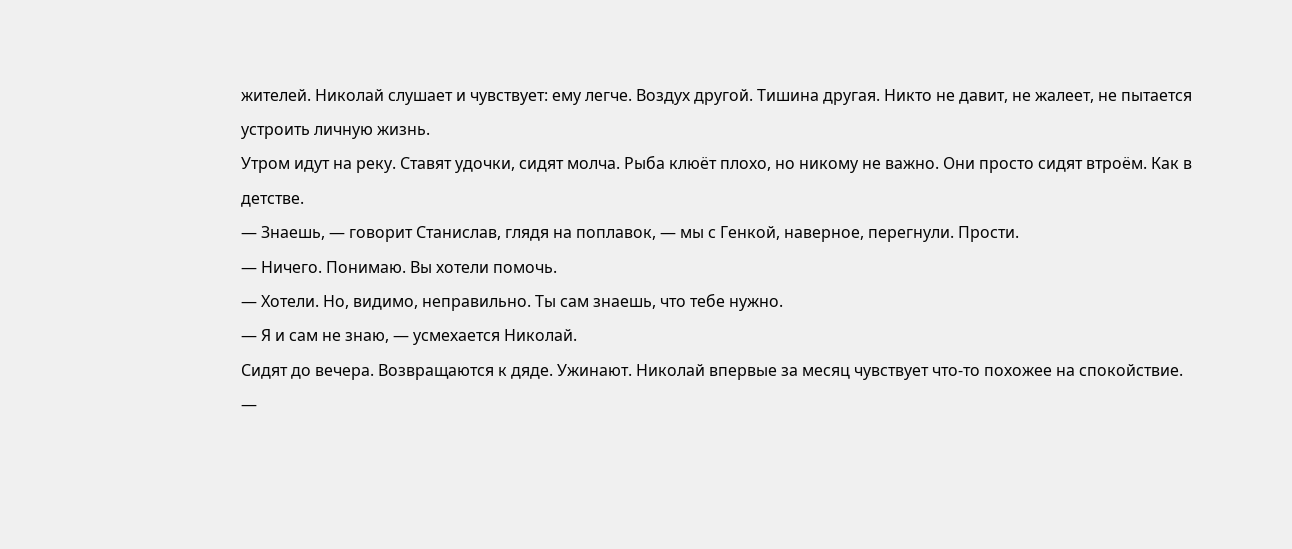жителей. Николай слушает и чувствует: ему легче. Воздух другой. Тишина другая. Никто не давит, не жалеет, не пытается устроить личную жизнь.
Утром идут на реку. Ставят удочки, сидят молча. Рыба клюёт плохо, но никому не важно. Они просто сидят втроём. Как в детстве.
— Знаешь, — говорит Станислав, глядя на поплавок, — мы с Генкой, наверное, перегнули. Прости.
— Ничего. Понимаю. Вы хотели помочь.
— Хотели. Но, видимо, неправильно. Ты сам знаешь, что тебе нужно.
— Я и сам не знаю, — усмехается Николай.
Сидят до вечера. Возвращаются к дяде. Ужинают. Николай впервые за месяц чувствует что-то похожее на спокойствие.
—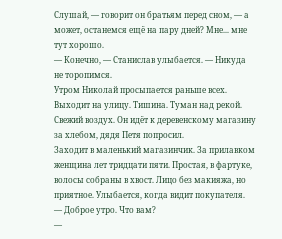Слушай, — говорит он братьям перед сном, — а может, останемся ещё на пару дней? Мне... мне тут хорошо.
— Конечно, — Станислав улыбается. — Никуда не торопимся.
Утром Николай просыпается раньше всех. Выходит на улицу. Тишина. Туман над рекой. Свежий воздух. Он идёт к деревенскому магазину за хлебом, дядя Петя попросил.
Заходит в маленький магазинчик. За прилавком женщина лет тридцати пяти. Простая, в фартуке, волосы собраны в хвост. Лицо без макияжа, но приятное. Улыбается, когда видит покупателя.
— Доброе утро. Что вам?
—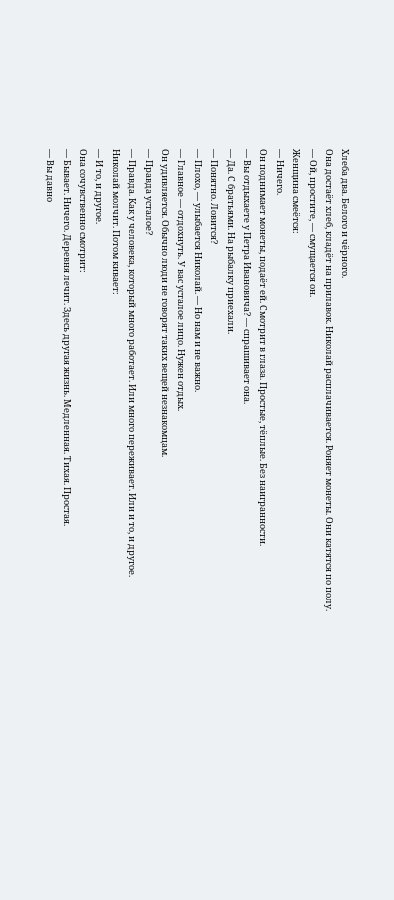Хлеба два. Белого и чёрного.
Она достаёт хлеб, кладёт на прилавок. Николай расплачивается. Роняет монеты. Они катятся по полу.
— Ой, простите, — смущается он.
Женщина смеётся:
— Ничего.
Он поднимает монеты, подаёт ей. Смотрит в глаза. Простые, тёплые. Без наигранности.
— Вы отдыхаете у Петра Ивановича? — спрашивает она.
— Да. С братьями. На рыбалку приехали.
— Понятно. Ловится?
— Плохо, — улыбается Николай. — Но нам и не важно.
— Главное — отдохнуть. У вас усталое лицо. Нужен отдых.
Он удивляется. Обычно люди не говорят таких вещей незнакомцам.
— Правда усталое?
— Правда. Как у человека, который много работает. Или много переживает. Или и то, и другое.
Николай молчит. Потом кивает:
— И то, и другое.
Она сочувственно смотрит:
— Бывает. Ничего. Деревня лечит. Здесь другая жизнь. Медленная. Тихая. Простая.
— Вы давно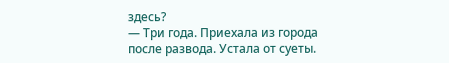здесь?
— Три года. Приехала из города после развода. Устала от суеты.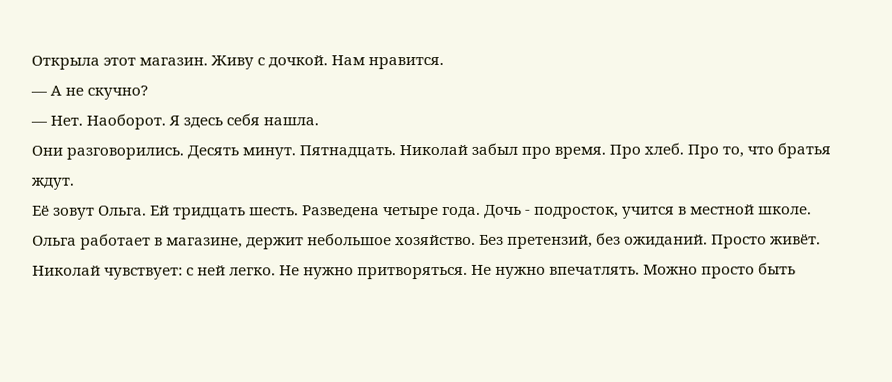Открыла этот магазин. Живу с дочкой. Нам нравится.
— А не скучно?
— Нет. Наоборот. Я здесь себя нашла.
Они разговорились. Десять минут. Пятнадцать. Николай забыл про время. Про хлеб. Про то, что братья ждут.
Её зовут Ольга. Ей тридцать шесть. Разведена четыре года. Дочь - подросток, учится в местной школе. Ольга работает в магазине, держит небольшое хозяйство. Без претензий, без ожиданий. Просто живёт.
Николай чувствует: с ней легко. Не нужно притворяться. Не нужно впечатлять. Можно просто быть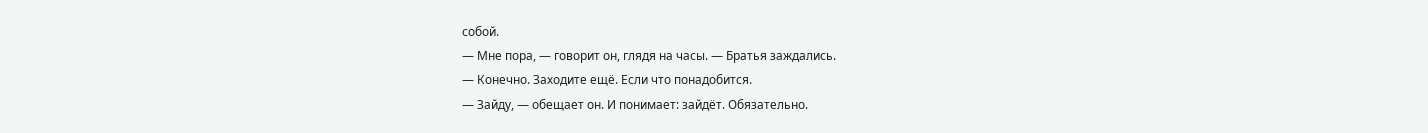собой.
— Мне пора, — говорит он, глядя на часы. — Братья заждались.
— Конечно. Заходите ещё. Если что понадобится.
— Зайду, — обещает он. И понимает: зайдёт. Обязательно.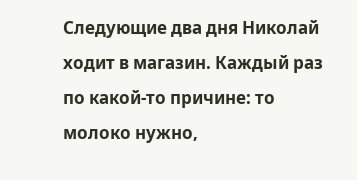Следующие два дня Николай ходит в магазин. Каждый раз по какой-то причине: то молоко нужно,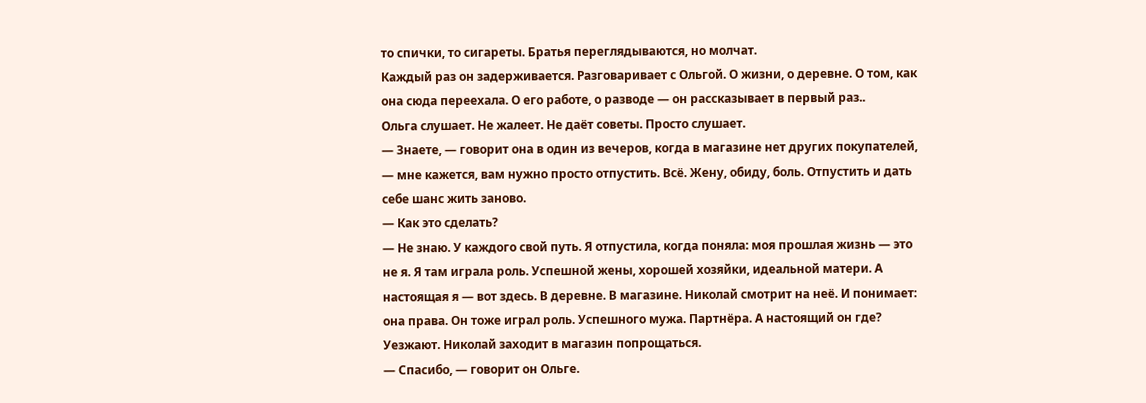то спички, то сигареты. Братья переглядываются, но молчат.
Каждый раз он задерживается. Разговаривает с Ольгой. О жизни, о деревне. О том, как она сюда переехала. О его работе, о разводе — он рассказывает в первый раз..
Ольга слушает. Не жалеет. Не даёт советы. Просто слушает.
— Знаете, — говорит она в один из вечеров, когда в магазине нет других покупателей, — мне кажется, вам нужно просто отпустить. Всё. Жену, обиду, боль. Отпустить и дать себе шанс жить заново.
— Как это сделать?
— Не знаю. У каждого свой путь. Я отпустила, когда поняла: моя прошлая жизнь — это не я. Я там играла роль. Успешной жены, хорошей хозяйки, идеальной матери. А настоящая я — вот здесь. В деревне. В магазине. Николай смотрит на неё. И понимает: она права. Он тоже играл роль. Успешного мужа. Партнёра. А настоящий он где?
Уезжают. Николай заходит в магазин попрощаться.
— Спасибо, — говорит он Ольге.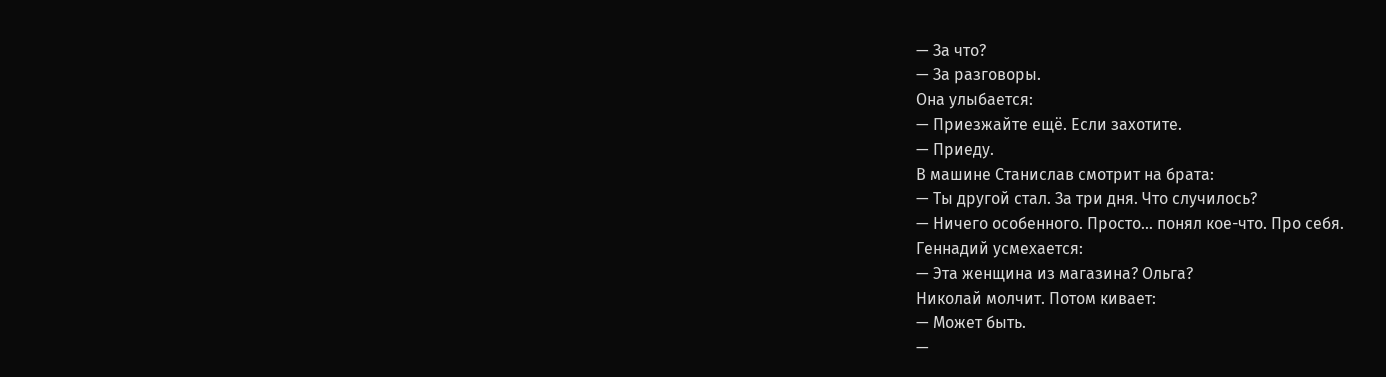— За что?
— За разговоры.
Она улыбается:
— Приезжайте ещё. Если захотите.
— Приеду.
В машине Станислав смотрит на брата:
— Ты другой стал. За три дня. Что случилось?
— Ничего особенного. Просто... понял кое-что. Про себя.
Геннадий усмехается:
— Эта женщина из магазина? Ольга?
Николай молчит. Потом кивает:
— Может быть.
—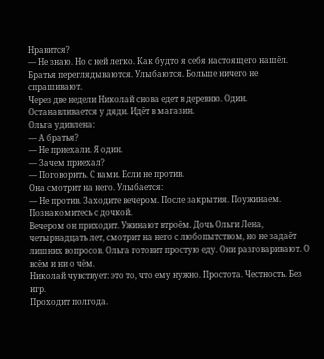Нравится?
— Не знаю. Но с ней легко. Как будто я себя настоящего нашёл.
Братья переглядываются. Улыбаются. Больше ничего не спрашивают.
Через две недели Николай снова едет в деревню. Один. Останавливается у дяди. Идёт в магазин.
Ольга удивлена:
— А братья?
— Не приехали. Я один.
— Зачем приехал?
— Поговорить. С вами. Если не против.
Она смотрит на него. Улыбается:
— Не против. Заходите вечером. После закрытия. Поужинаем. Познакомитесь с дочкой.
Вечером он приходит. Ужинают втроём. Дочь Ольги Лена, четырнадцать лет, смотрит на него с любопытством, но не задаёт лишних вопросов. Ольга готовит простую еду. Они разговаривают. О всём и ни о чём.
Николай чувствует: это то, что ему нужно. Простота. Честность. Без игр.
Проходит полгода.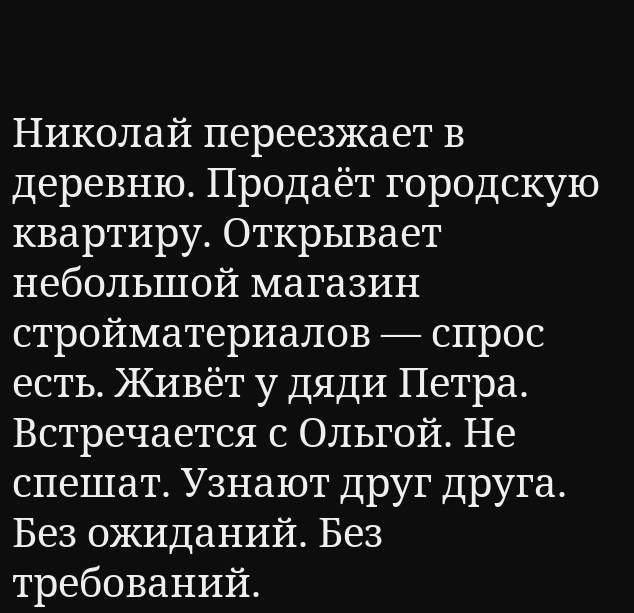Николай переезжает в деревню. Продаёт городскую квартиру. Открывает небольшой магазин стройматериалов — спрос есть. Живёт у дяди Петра. Встречается с Ольгой. Не спешат. Узнают друг друга. Без ожиданий. Без требований.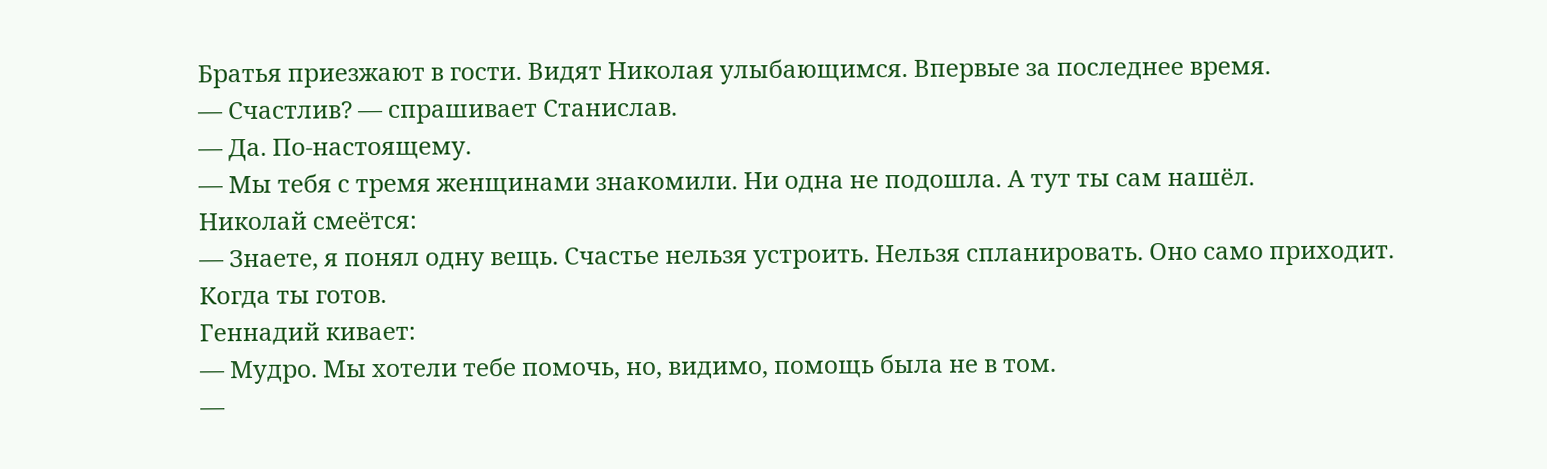Братья приезжают в гости. Видят Николая улыбающимся. Впервые за последнее время.
— Счастлив? — спрашивает Станислав.
— Да. По-настоящему.
— Мы тебя с тремя женщинами знакомили. Ни одна не подошла. А тут ты сам нашёл.
Николай смеётся:
— Знаете, я понял одну вещь. Счастье нельзя устроить. Нельзя спланировать. Оно само приходит. Когда ты готов.
Геннадий кивает:
— Мудро. Мы хотели тебе помочь, но, видимо, помощь была не в том.
—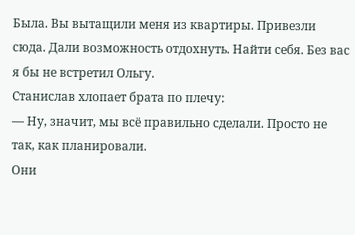Была. Вы вытащили меня из квартиры. Привезли сюда. Дали возможность отдохнуть. Найти себя. Без вас я бы не встретил Ольгу.
Станислав хлопает брата по плечу:
— Ну, значит, мы всё правильно сделали. Просто не так, как планировали.
Они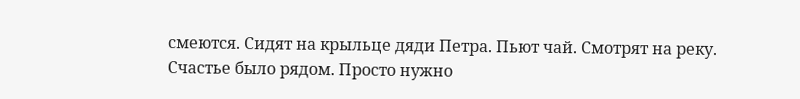смеются. Сидят на крыльце дяди Петра. Пьют чай. Смотрят на реку.
Счастье было рядом. Просто нужно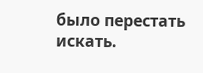было перестать искать.